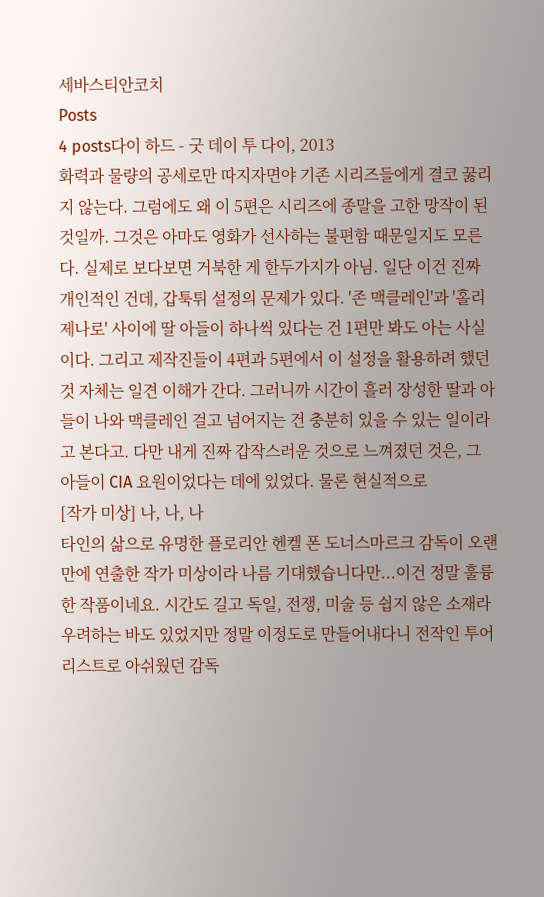세바스티안코치
Posts
4 posts다이 하드 - 굿 데이 투 다이, 2013
화력과 물량의 공세로만 따지자면야 기존 시리즈들에게 결코 꿇리지 않는다. 그럼에도 왜 이 5편은 시리즈에 종말을 고한 망작이 된 것일까. 그것은 아마도 영화가 선사하는 불편함 때문일지도 모른다. 실제로 보다보면 거북한 게 한두가지가 아님. 일단 이건 진짜 개인적인 건데, 갑툭튀 설정의 문제가 있다. '존 맥클레인'과 '홀리 제나로' 사이에 딸 아들이 하나씩 있다는 건 1편만 봐도 아는 사실이다. 그리고 제작진들이 4편과 5편에서 이 설정을 활용하려 했던 것 자체는 일견 이해가 간다. 그러니까 시간이 흘러 장성한 딸과 아들이 나와 맥클레인 걸고 넘어지는 건 충분히 있을 수 있는 일이라고 본다고. 다만 내게 진짜 갑작스러운 것으로 느껴졌던 것은, 그 아들이 CIA 요원이었다는 데에 있었다. 물론 현실적으로
[작가 미상] 나, 나, 나
타인의 삶으로 유명한 플로리안 헨켈 폰 도너스마르크 감독이 오랜만에 연출한 작가 미상이라 나름 기대했습니다만...이건 정말 훌륭한 작품이네요. 시간도 길고 독일, 전쟁, 미술 등 쉽지 않은 소재라 우려하는 바도 있었지만 정말 이정도로 만들어내다니 전작인 투어리스트로 아쉬웠던 감독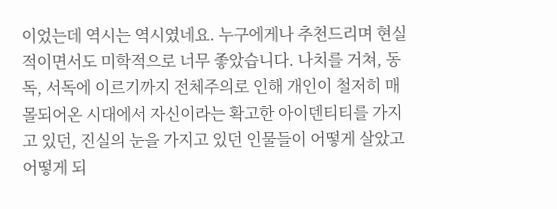이었는데 역시는 역시였네요. 누구에게나 추천드리며 현실적이면서도 미학적으로 너무 좋았습니다. 나치를 거쳐, 동독, 서독에 이르기까지 전체주의로 인해 개인이 철저히 매몰되어온 시대에서 자신이라는 확고한 아이덴티티를 가지고 있던, 진실의 눈을 가지고 있던 인물들이 어떻게 살았고 어떻게 되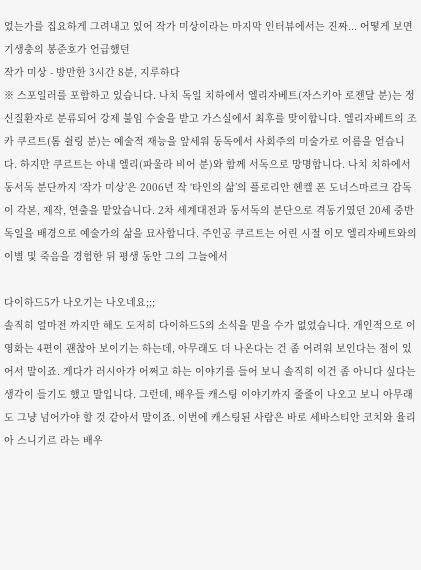었는가를 집요하게 그려내고 있어 작가 미상이라는 마지막 인터뷰에서는 진짜... 어떻게 보면 기생충의 봉준호가 언급했던
작가 미상 - 방만한 3시간 8분, 지루하다
※ 스포일러를 포함하고 있습니다. 나치 독일 치하에서 엘리자베트(자스키아 로젠달 분)는 정신질환자로 분류되어 강제 불임 수술을 받고 가스실에서 최후를 맞이합니다. 엘리자베트의 조카 쿠르트(톰 쉴링 분)는 예술적 재능을 앞세워 동독에서 사회주의 미술가로 이름을 얻습니다. 하지만 쿠르트는 아내 엘리(파울라 비어 분)와 함께 서독으로 망명합니다. 나치 치하에서 동서독 분단까지 ‘작가 미상’은 2006년 작 ‘타인의 삶’의 플로리안 헨켈 폰 도너스마르크 감독이 각본, 제작, 연출을 맡았습니다. 2차 세계대전과 동서독의 분단으로 격동기였던 20세 중반 독일을 배경으로 예술가의 삶을 묘사합니다. 주인공 쿠르트는 어린 시절 이모 엘리자베트와의 이별 및 죽음을 경험한 뒤 평생 동안 그의 그늘에서

다이하드5가 나오기는 나오네요;;;
솔직히 얼마전 까지만 해도 도저히 다이하드5의 소식을 믿을 수가 없었습니다. 개인적으로 이 영화는 4편이 괜찮아 보이기는 하는데, 아무래도 더 나온다는 건 좀 어려워 보인다는 점이 있어서 말이죠. 게다가 러시아가 어쩌고 하는 이야기를 들어 보니 솔직히 이건 좀 아니다 싶다는 생각이 들기도 했고 말입니다. 그런데, 배우들 캐스팅 이야기까지 줄줄이 나오고 보니 아무래도 그냥 넘어가야 할 것 같아서 말이죠. 이번에 캐스팅된 사람은 바로 세바스티안 코치와 율리아 스니기르 라는 배우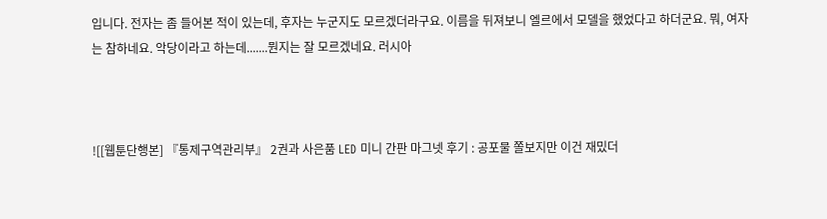입니다. 전자는 좀 들어본 적이 있는데, 후자는 누군지도 모르겠더라구요. 이름을 뒤져보니 엘르에서 모델을 했었다고 하더군요. 뭐, 여자는 참하네요. 악당이라고 하는데.......뭔지는 잘 모르겠네요. 러시아



![[웹툰단행본] 『통제구역관리부』 2권과 사은품 LED 미니 간판 마그넷 후기 : 공포물 쫄보지만 이건 재밌더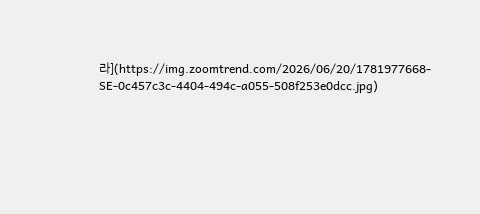라](https://img.zoomtrend.com/2026/06/20/1781977668-SE-0c457c3c-4404-494c-a055-508f253e0dcc.jpg)